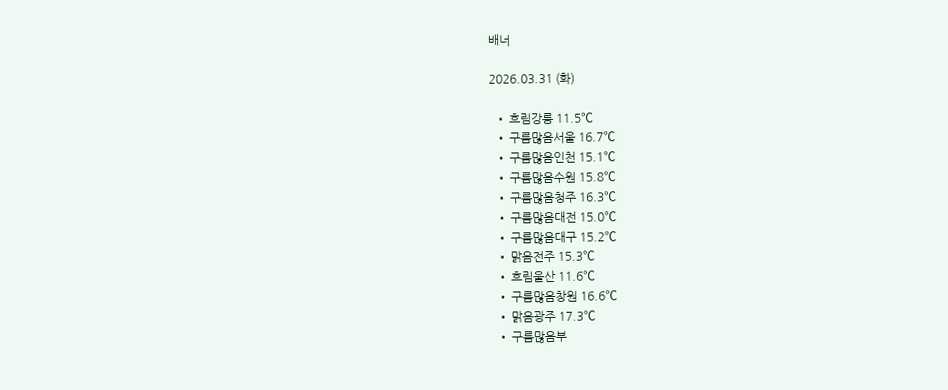배너

2026.03.31 (화)

  • 흐림강릉 11.5℃
  • 구름많음서울 16.7℃
  • 구름많음인천 15.1℃
  • 구름많음수원 15.8℃
  • 구름많음청주 16.3℃
  • 구름많음대전 15.0℃
  • 구름많음대구 15.2℃
  • 맑음전주 15.3℃
  • 흐림울산 11.6℃
  • 구름많음창원 16.6℃
  • 맑음광주 17.3℃
  • 구름많음부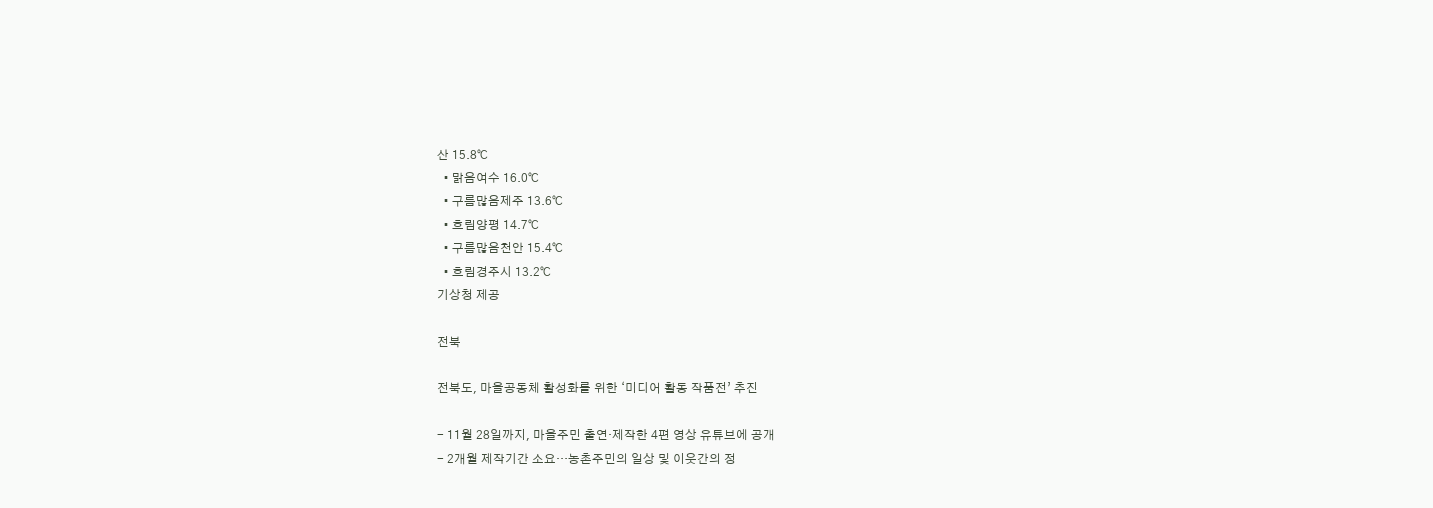산 15.8℃
  • 맑음여수 16.0℃
  • 구름많음제주 13.6℃
  • 흐림양평 14.7℃
  • 구름많음천안 15.4℃
  • 흐림경주시 13.2℃
기상청 제공

전북

전북도, 마을공동체 활성화를 위한 ‘미디어 활동 작품전’ 추진

- 11월 28일까지, 마을주민 출연·제작한 4편 영상 유튜브에 공개
- 2개월 제작기간 소요…농촌주민의 일상 및 이웃간의 정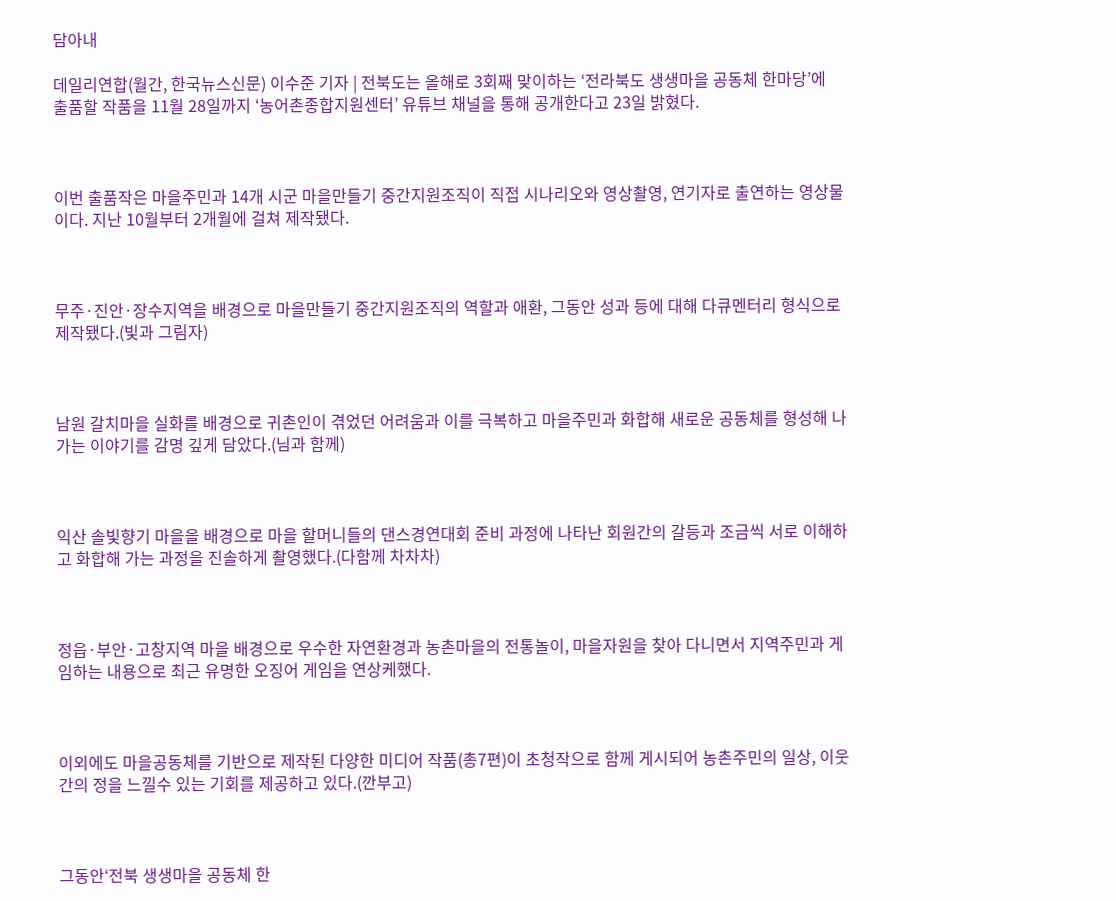담아내

데일리연합(월간, 한국뉴스신문) 이수준 기자 | 전북도는 올해로 3회째 맞이하는 ‘전라북도 생생마을 공동체 한마당’에 출품할 작품을 11월 28일까지 ‘농어촌종합지원센터’ 유튜브 채널을 통해 공개한다고 23일 밝혔다.



이번 출품작은 마을주민과 14개 시군 마을만들기 중간지원조직이 직접 시나리오와 영상촬영, 연기자로 출연하는 영상물이다. 지난 10월부터 2개월에 걸쳐 제작됐다.



무주·진안·장수지역을 배경으로 마을만들기 중간지원조직의 역할과 애환, 그동안 성과 등에 대해 다큐멘터리 형식으로 제작됐다.(빛과 그림자)



남원 갈치마을 실화를 배경으로 귀촌인이 겪었던 어려움과 이를 극복하고 마을주민과 화합해 새로운 공동체를 형성해 나가는 이야기를 감명 깊게 담았다.(님과 함께)



익산 솔빛향기 마을을 배경으로 마을 할머니들의 댄스경연대회 준비 과정에 나타난 회원간의 갈등과 조금씩 서로 이해하고 화합해 가는 과정을 진솔하게 촬영했다.(다함께 차차차)



정읍·부안·고창지역 마을 배경으로 우수한 자연환경과 농촌마을의 전통놀이, 마을자원을 찾아 다니면서 지역주민과 게임하는 내용으로 최근 유명한 오징어 게임을 연상케했다.



이외에도 마을공동체를 기반으로 제작된 다양한 미디어 작품(총7편)이 초청작으로 함께 게시되어 농촌주민의 일상, 이웃간의 정을 느낄수 있는 기회를 제공하고 있다.(깐부고)



그동안‘전북 생생마을 공동체 한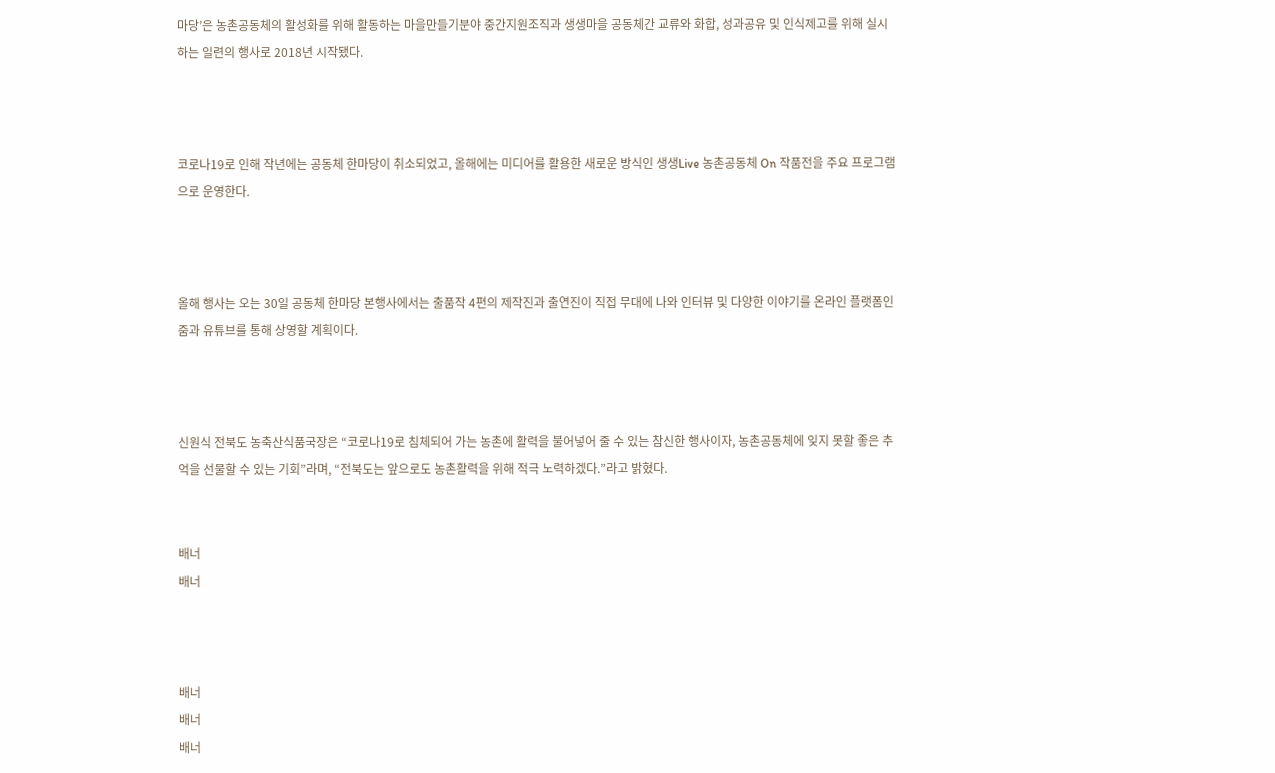마당’은 농촌공동체의 활성화를 위해 활동하는 마을만들기분야 중간지원조직과 생생마을 공동체간 교류와 화합, 성과공유 및 인식제고를 위해 실시하는 일련의 행사로 2018년 시작됐다.



코로나19로 인해 작년에는 공동체 한마당이 취소되었고, 올해에는 미디어를 활용한 새로운 방식인 생생Live 농촌공동체 On 작품전을 주요 프로그램으로 운영한다.



올해 행사는 오는 30일 공동체 한마당 본행사에서는 출품작 4편의 제작진과 출연진이 직접 무대에 나와 인터뷰 및 다양한 이야기를 온라인 플랫폼인 줌과 유튜브를 통해 상영할 계획이다.



신원식 전북도 농축산식품국장은 “코로나19로 침체되어 가는 농촌에 활력을 불어넣어 줄 수 있는 참신한 행사이자, 농촌공동체에 잊지 못할 좋은 추억을 선물할 수 있는 기회”라며, “전북도는 앞으로도 농촌활력을 위해 적극 노력하겠다.”라고 밝혔다.


배너
배너



배너
배너
배너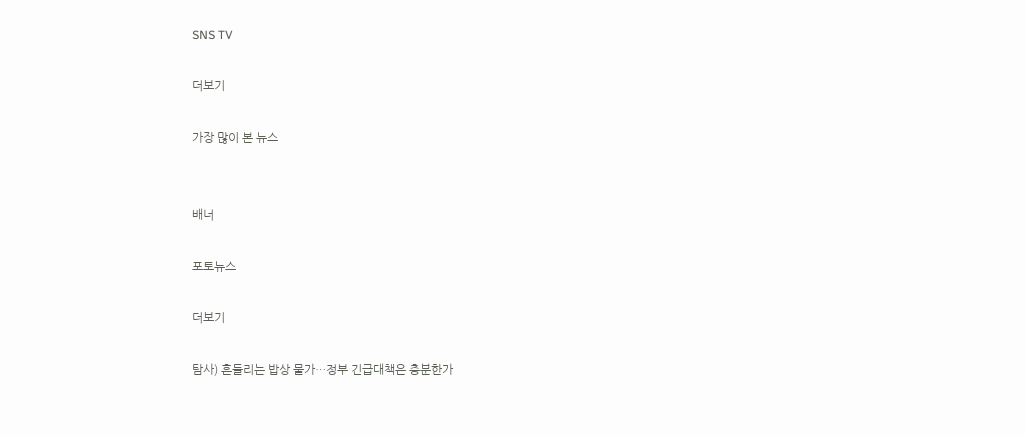SNS TV

더보기

가장 많이 본 뉴스


배너

포토뉴스

더보기

탐사) 흔들리는 밥상 물가…정부 긴급대책은 충분한가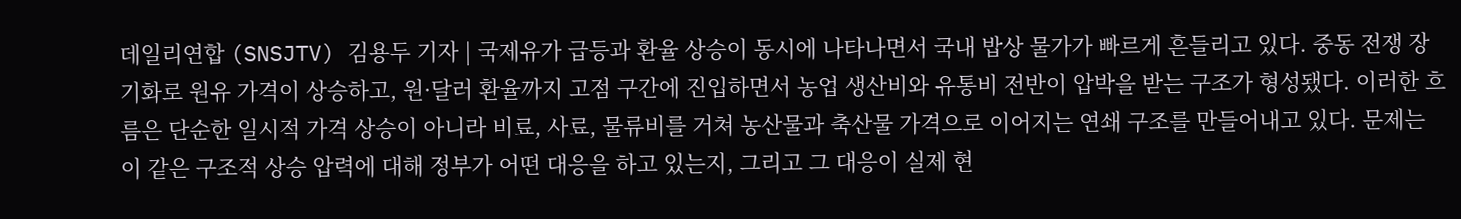데일리연합 (SNSJTV) 김용두 기자 | 국제유가 급등과 환율 상승이 동시에 나타나면서 국내 밥상 물가가 빠르게 흔들리고 있다. 중동 전쟁 장기화로 원유 가격이 상승하고, 원·달러 환율까지 고점 구간에 진입하면서 농업 생산비와 유통비 전반이 압박을 받는 구조가 형성됐다. 이러한 흐름은 단순한 일시적 가격 상승이 아니라 비료, 사료, 물류비를 거쳐 농산물과 축산물 가격으로 이어지는 연쇄 구조를 만들어내고 있다. 문제는 이 같은 구조적 상승 압력에 대해 정부가 어떤 대응을 하고 있는지, 그리고 그 대응이 실제 현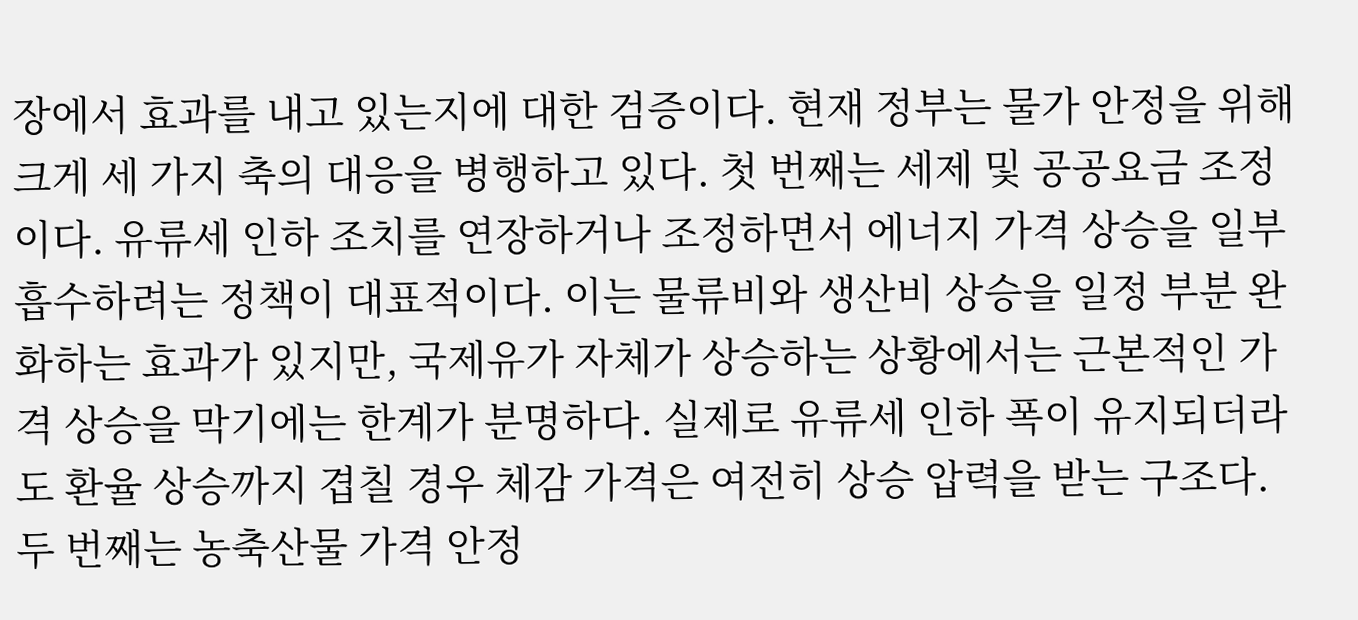장에서 효과를 내고 있는지에 대한 검증이다. 현재 정부는 물가 안정을 위해 크게 세 가지 축의 대응을 병행하고 있다. 첫 번째는 세제 및 공공요금 조정이다. 유류세 인하 조치를 연장하거나 조정하면서 에너지 가격 상승을 일부 흡수하려는 정책이 대표적이다. 이는 물류비와 생산비 상승을 일정 부분 완화하는 효과가 있지만, 국제유가 자체가 상승하는 상황에서는 근본적인 가격 상승을 막기에는 한계가 분명하다. 실제로 유류세 인하 폭이 유지되더라도 환율 상승까지 겹칠 경우 체감 가격은 여전히 상승 압력을 받는 구조다. 두 번째는 농축산물 가격 안정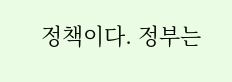정책이다. 정부는